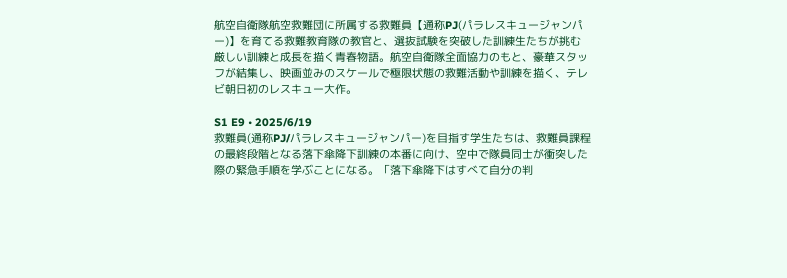航空自衛隊航空救難団に所属する救難員【通称PJ(パラレスキュージャンパー)】を育てる救難教育隊の教官と、選抜試験を突破した訓練生たちが挑む厳しい訓練と成長を描く青春物語。航空自衛隊全面協力のもと、豪華スタッフが結集し、映画並みのスケールで極限状態の救難活動や訓練を描く、テレビ朝日初のレスキュー大作。

S1 E9 • 2025/6/19
救難員(通称PJ/パラレスキュージャンパー)を目指す学生たちは、救難員課程の最終段階となる落下傘降下訓練の本番に向け、空中で隊員同士が衝突した際の緊急手順を学ぶことになる。「落下傘降下はすべて自分の判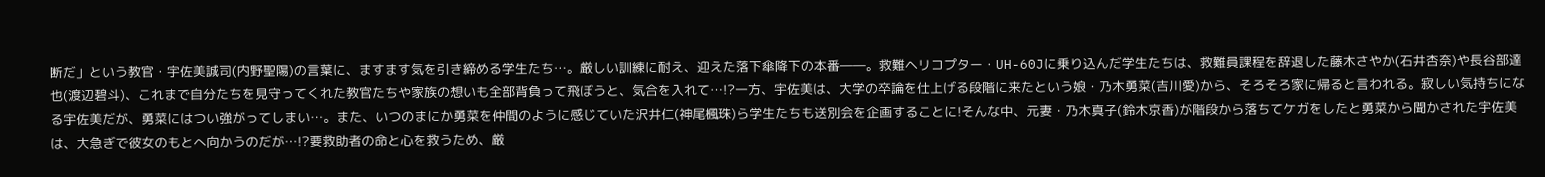断だ」という教官・宇佐美誠司(内野聖陽)の言葉に、ますます気を引き締める学生たち…。厳しい訓練に耐え、迎えた落下傘降下の本番――。救難ヘリコプター・UH-60Jに乗り込んだ学生たちは、救難員課程を辞退した藤木さやか(石井杏奈)や長谷部達也(渡辺碧斗)、これまで自分たちを見守ってくれた教官たちや家族の想いも全部背負って飛ぼうと、気合を入れて…!?一方、宇佐美は、大学の卒論を仕上げる段階に来たという娘・乃木勇菜(吉川愛)から、そろそろ家に帰ると言われる。寂しい気持ちになる宇佐美だが、勇菜にはつい強がってしまい…。また、いつのまにか勇菜を仲間のように感じていた沢井仁(神尾楓珠)ら学生たちも送別会を企画することに!そんな中、元妻・乃木真子(鈴木京香)が階段から落ちてケガをしたと勇菜から聞かされた宇佐美は、大急ぎで彼女のもとへ向かうのだが…!?要救助者の命と心を救うため、厳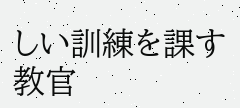しい訓練を課す教官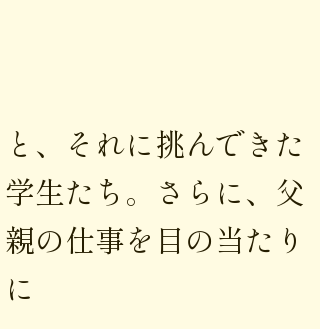と、それに挑んできた学生たち。さらに、父親の仕事を目の当たりに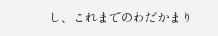し、これまでのわだかまり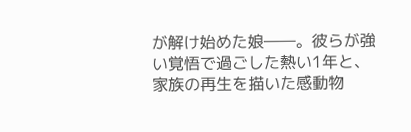が解け始めた娘――。彼らが強い覚悟で過ごした熱い1年と、家族の再生を描いた感動物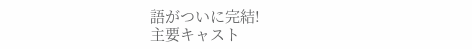語がついに完結!
主要キャスト